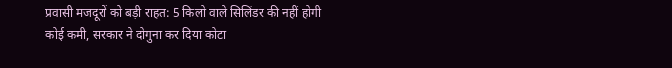प्रवासी मजदूरों को बड़ी राहत: 5 किलो वाले सिलिंडर की नहीं होगी कोई कमी, सरकार ने दोगुना कर दिया कोटा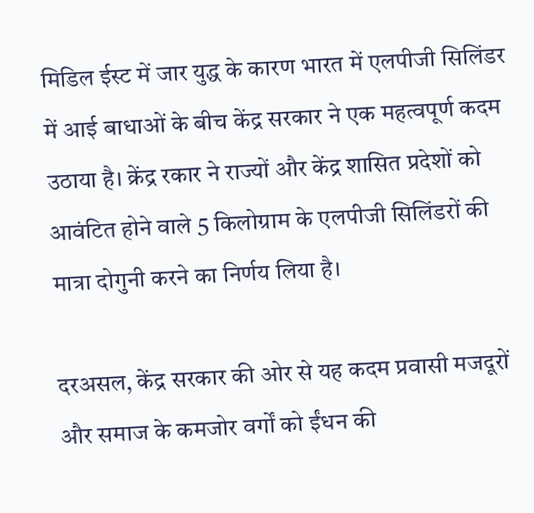मिडिल ईस्ट में जार युद्ध के कारण भारत में एलपीजी सिलिंडर में आई बाधाओं के बीच केंद्र सरकार ने एक महत्वपूर्ण कदम उठाया है। क्रेंद्र रकार ने राज्यों और केंद्र शासित प्रदेशों को आवंटित होने वाले 5 किलोग्राम के एलपीजी सिलिंडरों की मात्रा दोगुनी करने का निर्णय लिया है।

दरअसल, केंद्र सरकार की ओर से यह कदम प्रवासी मजदूरों और समाज के कमजोर वर्गों को ईंधन की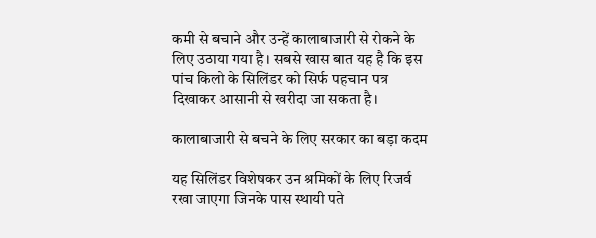कमी से बचाने और उन्हें कालाबाजारी से रोकने के लिए उठाया गया है। सबसे खास बात यह है कि इस पांच किलो के सिलिंडर को सिर्फ पहचान पत्र दिखाकर आसानी से खरीदा जा सकता है।

कालाबाजारी से बचने के लिए सरकार का बड़ा कदम

यह सिलिंडर विशेषकर उन श्रमिकों के लिए रिजर्व रखा जाएगा जिनके पास स्थायी पते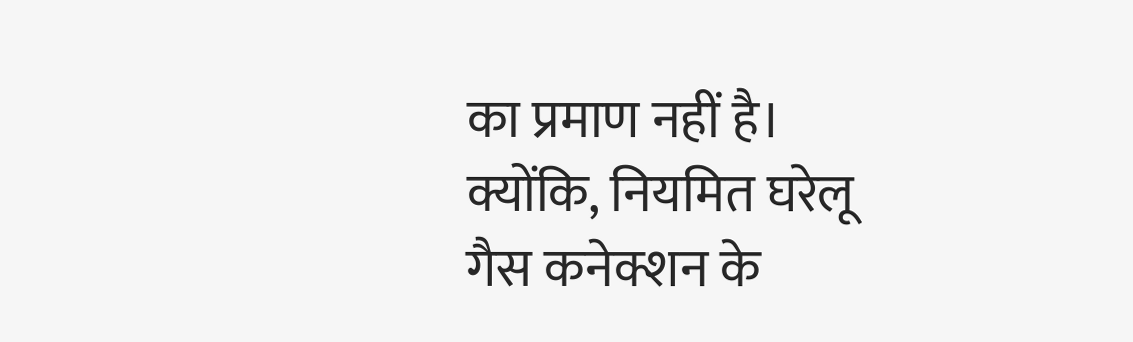का प्रमाण नहीं है। क्योंकि, नियमित घरेलू गैस कनेक्शन के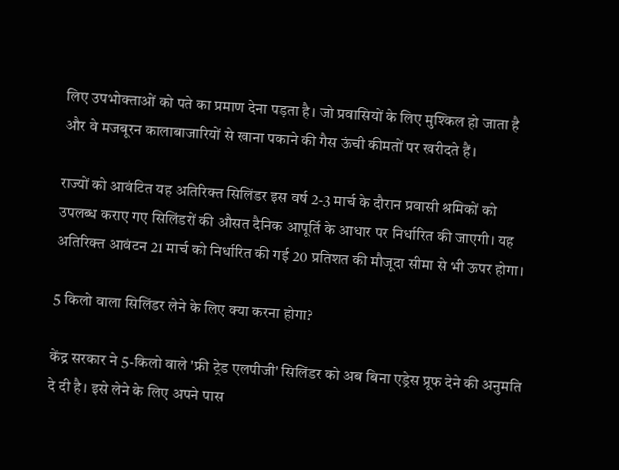लिए उपभोक्ताओं को पते का प्रमाण देना पड़ता है। जो प्रवासियों के लिए मुश्किल हो जाता है और वे मजबूरन कालाबाजारियों से खाना पकाने की गैस ऊंची कीमतों पर खरीदते हैं।

राज्यों को आवंटित यह अतिरिक्त सिलिंडर इस वर्ष 2-3 मार्च के दौरान प्रवासी श्रमिकों को उपलब्ध कराए गए सिलिंडरों की औसत दैनिक आपूर्ति के आधार पर निर्धारित की जाएगी। यह अतिरिक्त आवंटन 21 मार्च को निर्धारित की गई 20 प्रतिशत की मौजूदा सीमा से भी ऊपर होगा।

5 किलो वाला सिलिंडर लेने के लिए क्या करना होगा?

केंद्र सरकार ने 5-किलो वाले 'फ्री ट्रेड एलपीजी' सिलिंडर को अब बिना एड्रेस प्रूफ देने की अनुमति दे दी है। इसे लेने के लिए अपने पास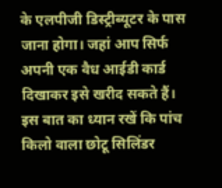के एलपीजी डिस्ट्रीब्यूटर के पास जाना होगा। जहां आप सिर्फ अपनी एक वैध आईडी कार्ड दिखाकर इसे खरीद सकते हैं। इस बात का ध्यान रखें कि पांच किलो वाला छोटू सिलिंडर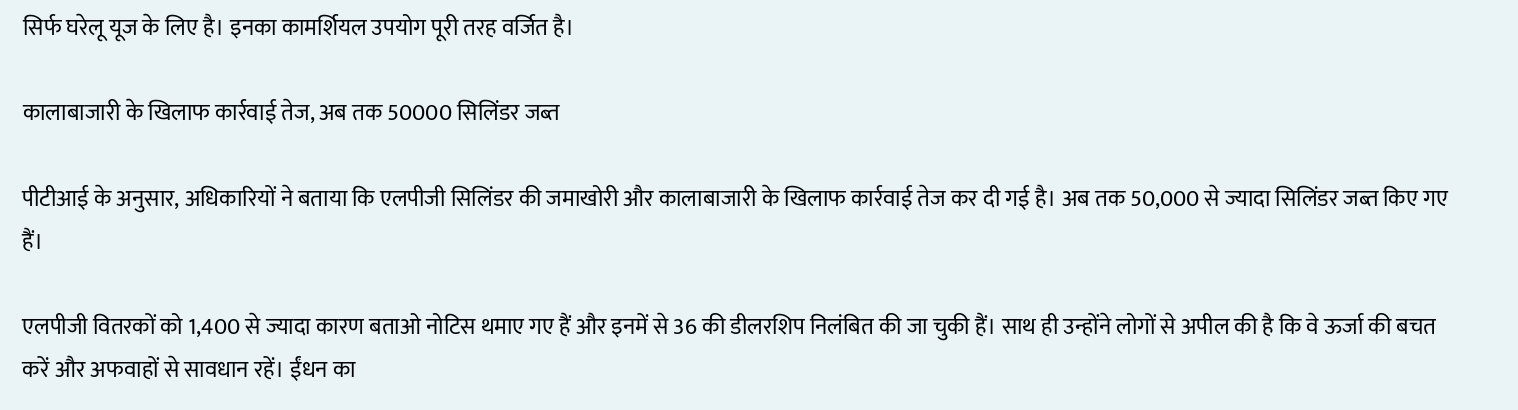सिर्फ घरेलू यूज के लिए है। इनका कामर्शियल उपयोग पूरी तरह वर्जित है।

कालाबाजारी के खिलाफ कार्रवाई तेज, अब तक 50000 सिलिंडर जब्त

पीटीआई के अनुसार, अधिकारियों ने बताया कि एलपीजी सिलिंडर की जमाखोरी और कालाबाजारी के खिलाफ कार्रवाई तेज कर दी गई है। अब तक 50,000 से ज्यादा सिलिंडर जब्त किए गए हैं।

एलपीजी वितरकों को 1,400 से ज्यादा कारण बताओ नोटिस थमाए गए हैं और इनमें से 36 की डीलरशिप निलंबित की जा चुकी हैं। साथ ही उन्होंने लोगों से अपील की है कि वे ऊर्जा की बचत करें और अफवाहों से सावधान रहें। ईंधन का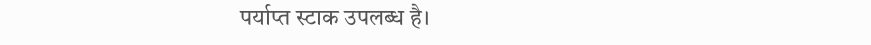पर्याप्त स्टाक उपलब्ध है।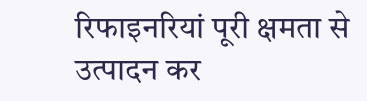रिफाइनरियां पूरी क्षमता से उत्पादन कर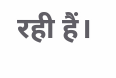रही हैं।